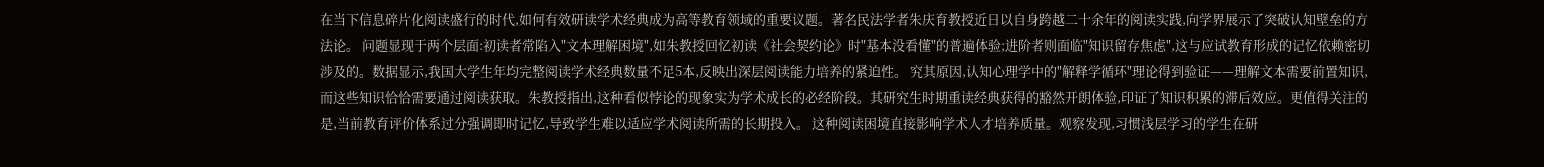在当下信息碎片化阅读盛行的时代,如何有效研读学术经典成为高等教育领域的重要议题。著名民法学者朱庆育教授近日以自身跨越二十余年的阅读实践,向学界展示了突破认知壁垒的方法论。 问题显现于两个层面:初读者常陷入"文本理解困境",如朱教授回忆初读《社会契约论》时"基本没看懂"的普遍体验;进阶者则面临"知识留存焦虑",这与应试教育形成的记忆依赖密切涉及的。数据显示,我国大学生年均完整阅读学术经典数量不足5本,反映出深层阅读能力培养的紧迫性。 究其原因,认知心理学中的"解释学循环"理论得到验证——理解文本需要前置知识,而这些知识恰恰需要通过阅读获取。朱教授指出,这种看似悖论的现象实为学术成长的必经阶段。其研究生时期重读经典获得的豁然开朗体验,印证了知识积累的滞后效应。更值得关注的是,当前教育评价体系过分强调即时记忆,导致学生难以适应学术阅读所需的长期投入。 这种阅读困境直接影响学术人才培养质量。观察发现,习惯浅层学习的学生在研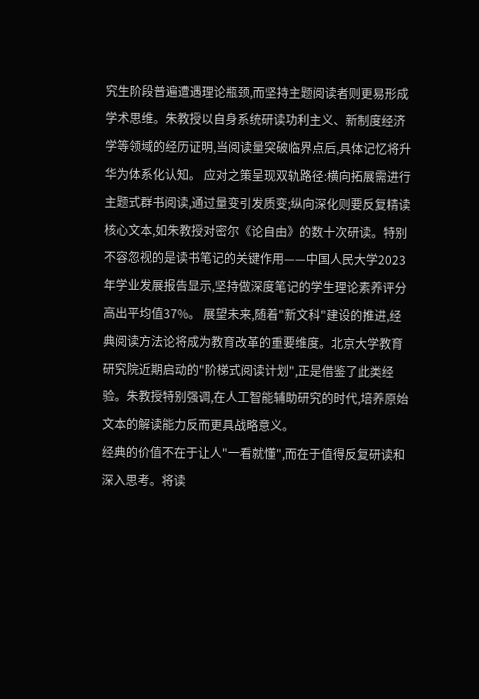究生阶段普遍遭遇理论瓶颈,而坚持主题阅读者则更易形成学术思维。朱教授以自身系统研读功利主义、新制度经济学等领域的经历证明,当阅读量突破临界点后,具体记忆将升华为体系化认知。 应对之策呈现双轨路径:横向拓展需进行主题式群书阅读,通过量变引发质变;纵向深化则要反复精读核心文本,如朱教授对密尔《论自由》的数十次研读。特别不容忽视的是读书笔记的关键作用——中国人民大学2023年学业发展报告显示,坚持做深度笔记的学生理论素养评分高出平均值37%。 展望未来,随着"新文科"建设的推进,经典阅读方法论将成为教育改革的重要维度。北京大学教育研究院近期启动的"阶梯式阅读计划",正是借鉴了此类经验。朱教授特别强调,在人工智能辅助研究的时代,培养原始文本的解读能力反而更具战略意义。
经典的价值不在于让人"一看就懂",而在于值得反复研读和深入思考。将读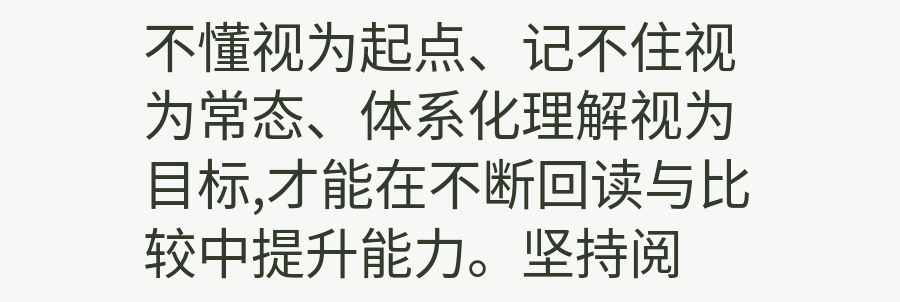不懂视为起点、记不住视为常态、体系化理解视为目标,才能在不断回读与比较中提升能力。坚持阅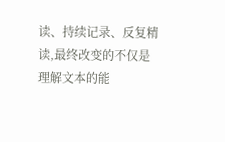读、持续记录、反复精读,最终改变的不仅是理解文本的能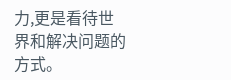力,更是看待世界和解决问题的方式。